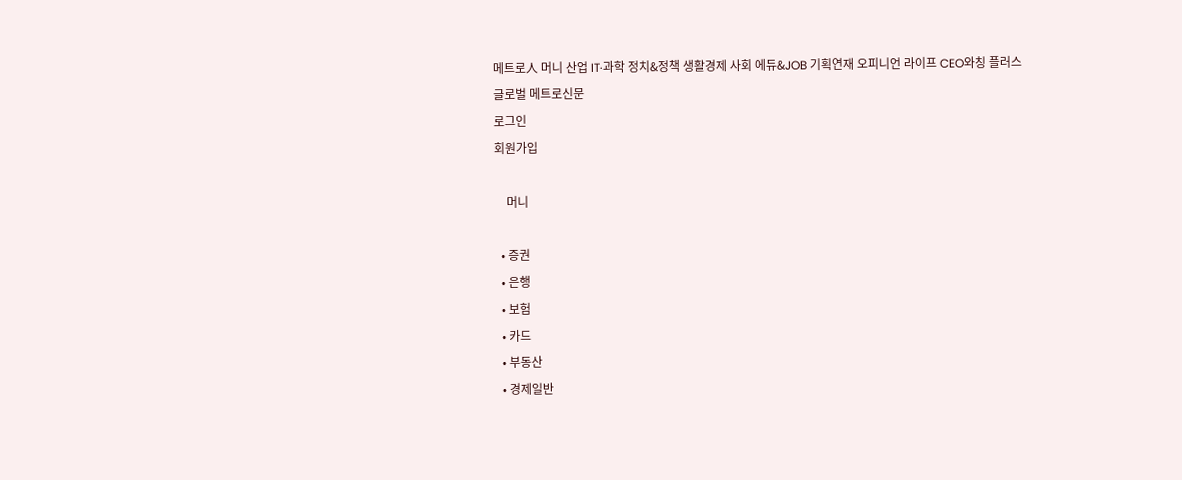메트로人 머니 산업 IT·과학 정치&정책 생활경제 사회 에듀&JOB 기획연재 오피니언 라이프 CEO와칭 플러스
글로벌 메트로신문
로그인
회원가입

    머니

  • 증권
  • 은행
  • 보험
  • 카드
  • 부동산
  • 경제일반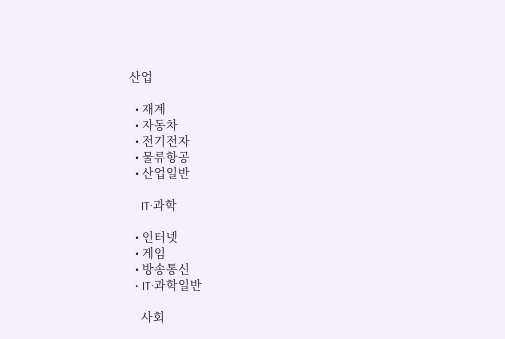산업

  • 재계
  • 자동차
  • 전기전자
  • 물류항공
  • 산업일반

    IT·과학

  • 인터넷
  • 게임
  • 방송통신
  • IT·과학일반

    사회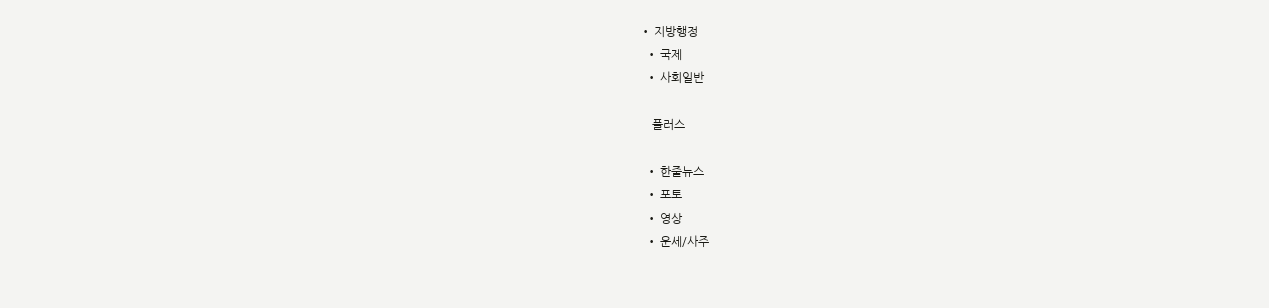• 지방행정
  • 국제
  • 사회일반

    플러스

  • 한줄뉴스
  • 포토
  • 영상
  • 운세/사주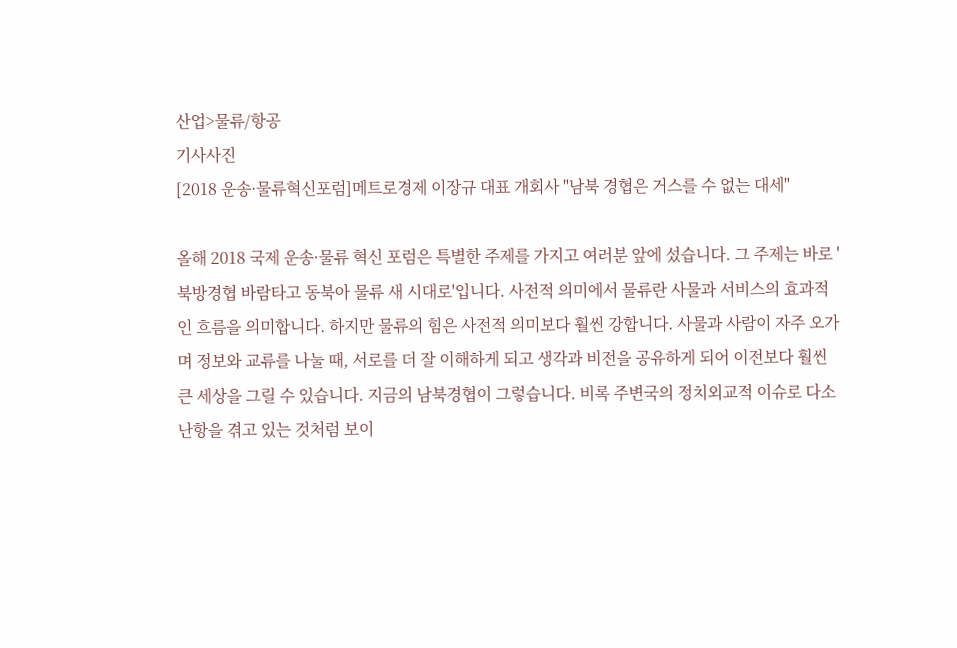산업>물류/항공
기사사진
[2018 운송·물류혁신포럼]메트로경제 이장규 대표 개회사 "남북 경협은 거스를 수 없는 대세"

올해 2018 국제 운송·물류 혁신 포럼은 특별한 주제를 가지고 여러분 앞에 섰습니다. 그 주제는 바로 '북방경협 바람타고 동북아 물류 새 시대로'입니다. 사전적 의미에서 물류란 사물과 서비스의 효과적인 흐름을 의미합니다. 하지만 물류의 힘은 사전적 의미보다 훨씬 강합니다. 사물과 사람이 자주 오가며 정보와 교류를 나눌 때, 서로를 더 잘 이해하게 되고 생각과 비전을 공유하게 되어 이전보다 훨씬 큰 세상을 그릴 수 있습니다. 지금의 남북경협이 그렇습니다. 비록 주변국의 정치외교적 이슈로 다소 난항을 겪고 있는 것처럼 보이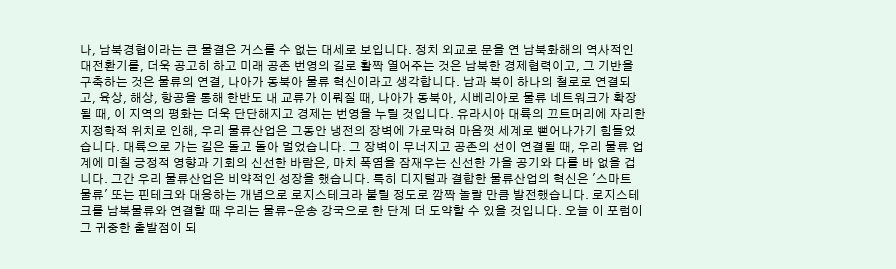나, 남북경협이라는 큰 물결은 거스를 수 없는 대세로 보입니다. 정치 외교로 문을 연 남북화해의 역사적인 대전환기를, 더욱 공고히 하고 미래 공존 번영의 길로 활짝 열어주는 것은 남북한 경제협력이고, 그 기반을 구축하는 것은 물류의 연결, 나아가 동북아 물류 혁신이라고 생각합니다. 남과 북이 하나의 철로로 연결되고, 육상, 해상, 항공을 통해 한반도 내 교류가 이뤄질 때, 나아가 동북아, 시베리아로 물류 네트워크가 확장될 때, 이 지역의 평화는 더욱 단단해지고 경제는 번영을 누릴 것입니다. 유라시아 대륙의 끄트머리에 자리한 지정학적 위치로 인해, 우리 물류산업은 그동안 냉전의 장벽에 가로막혀 마음껏 세계로 뻗어나가기 힘들었습니다. 대륙으로 가는 길은 돌고 돌아 멀었습니다. 그 장벽이 무너지고 공존의 선이 연결될 때, 우리 물류 업계에 미칠 긍정적 영향과 기회의 신선한 바람은, 마치 폭염을 잠재우는 신선한 가을 공기와 다를 바 없을 겁니다. 그간 우리 물류산업은 비약적인 성장을 했습니다. 특히 디지털과 결합한 물류산업의 혁신은 '스마트 물류' 또는 핀테크와 대응하는 개념으로 로지스테크라 불릴 정도로 깜짝 놀랄 만큼 발전했습니다. 로지스테크를 남북물류와 연결할 때 우리는 물류-운송 강국으로 한 단계 더 도약할 수 있을 것입니다. 오늘 이 포럼이 그 귀중한 출발점이 되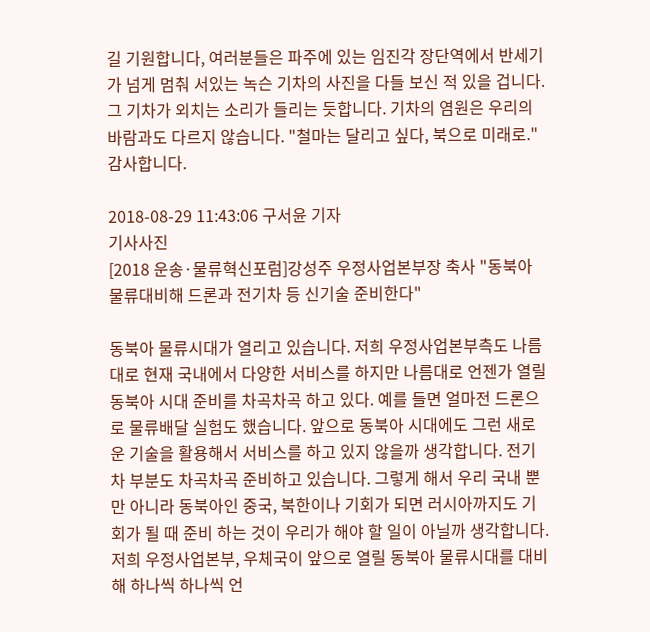길 기원합니다, 여러분들은 파주에 있는 임진각 장단역에서 반세기가 넘게 멈춰 서있는 녹슨 기차의 사진을 다들 보신 적 있을 겁니다. 그 기차가 외치는 소리가 들리는 듯합니다. 기차의 염원은 우리의 바람과도 다르지 않습니다. "철마는 달리고 싶다, 북으로 미래로." 감사합니다.

2018-08-29 11:43:06 구서윤 기자
기사사진
[2018 운송·물류혁신포럼]강성주 우정사업본부장 축사 "동북아 물류대비해 드론과 전기차 등 신기술 준비한다"

동북아 물류시대가 열리고 있습니다. 저희 우정사업본부측도 나름대로 현재 국내에서 다양한 서비스를 하지만 나름대로 언젠가 열릴 동북아 시대 준비를 차곡차곡 하고 있다. 예를 들면 얼마전 드론으로 물류배달 실험도 했습니다. 앞으로 동북아 시대에도 그런 새로운 기술을 활용해서 서비스를 하고 있지 않을까 생각합니다. 전기차 부분도 차곡차곡 준비하고 있습니다. 그렇게 해서 우리 국내 뿐만 아니라 동북아인 중국, 북한이나 기회가 되면 러시아까지도 기회가 될 때 준비 하는 것이 우리가 해야 할 일이 아닐까 생각합니다. 저희 우정사업본부, 우체국이 앞으로 열릴 동북아 물류시대를 대비해 하나씩 하나씩 언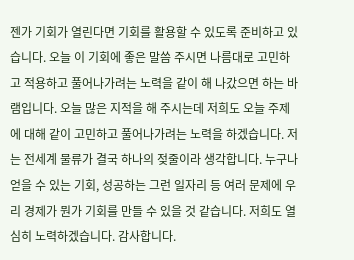젠가 기회가 열린다면 기회를 활용할 수 있도록 준비하고 있습니다. 오늘 이 기회에 좋은 말씀 주시면 나름대로 고민하고 적용하고 풀어나가려는 노력을 같이 해 나갔으면 하는 바램입니다. 오늘 많은 지적을 해 주시는데 저희도 오늘 주제에 대해 같이 고민하고 풀어나가려는 노력을 하겠습니다. 저는 전세계 물류가 결국 하나의 젖줄이라 생각합니다. 누구나 얻을 수 있는 기회, 성공하는 그런 일자리 등 여러 문제에 우리 경제가 뭔가 기회를 만들 수 있을 것 같습니다. 저희도 열심히 노력하겠습니다. 감사합니다.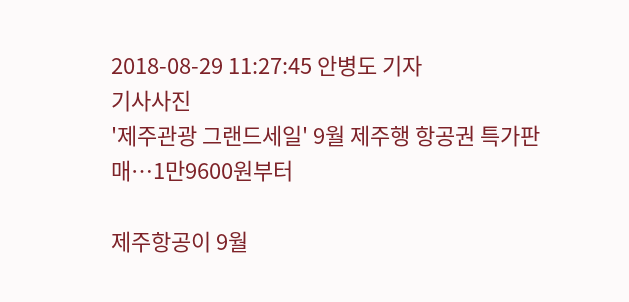2018-08-29 11:27:45 안병도 기자
기사사진
'제주관광 그랜드세일' 9월 제주행 항공권 특가판매…1만9600원부터

제주항공이 9월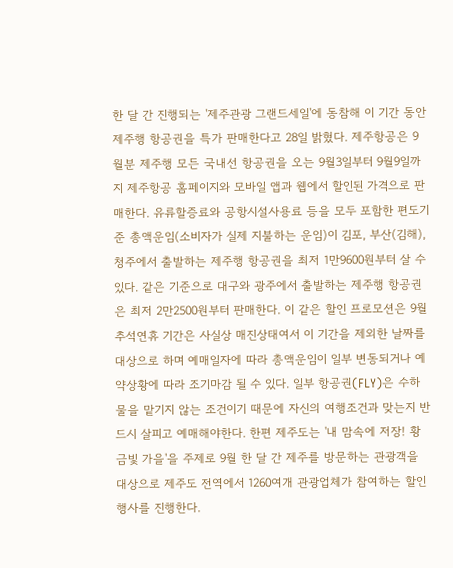한 달 간 진행되는 '제주관광 그랜드세일'에 동참해 이 기간 동안 제주행 항공권을 특가 판매한다고 28일 밝혔다. 제주항공은 9월분 제주행 모든 국내선 항공권을 오는 9월3일부터 9월9일까지 제주항공 홈페이지와 모바일 앱과 웹에서 할인된 가격으로 판매한다. 유류할증료와 공항시설사용료 등을 모두 포함한 편도기준 총액운임(소비자가 실제 지불하는 운임)이 김포, 부산(김해), 청주에서 출발하는 제주행 항공권을 최저 1만9600원부터 살 수 있다. 같은 기준으로 대구와 광주에서 출발하는 제주행 항공권은 최저 2만2500원부터 판매한다. 이 같은 할인 프로모션은 9월 추석연휴 기간은 사실상 매진상태여서 이 기간을 제외한 날짜를 대상으로 하며 예매일자에 따라 총액운임이 일부 변동되거나 예약상황에 따라 조기마감 될 수 있다. 일부 항공권(FLY)은 수하물을 맡기지 않는 조건이기 때문에 자신의 여행조건과 맞는지 반드시 살피고 예매해야한다. 한편 제주도는 '내 맘속에 저장! 황금빛 가을'을 주제로 9월 한 달 간 제주를 방문하는 관광객을 대상으로 제주도 전역에서 1260여개 관광업체가 참여하는 할인 행사를 진행한다.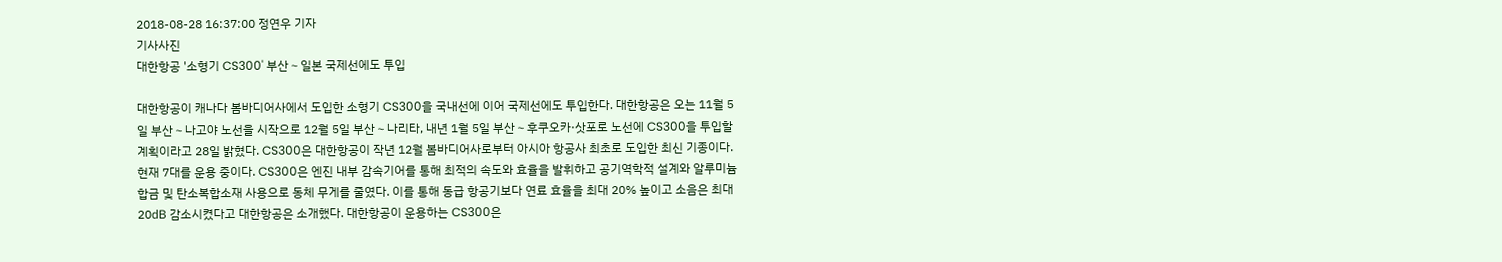2018-08-28 16:37:00 정연우 기자
기사사진
대한항공 '소형기 CS300' 부산∼일본 국제선에도 투입

대한항공이 캐나다 봄바디어사에서 도입한 소형기 CS300을 국내선에 이어 국제선에도 투입한다. 대한항공은 오는 11월 5일 부산∼나고야 노선을 시작으로 12월 5일 부산∼나리타, 내년 1월 5일 부산∼후쿠오카·삿포로 노선에 CS300을 투입할 계획이라고 28일 밝혔다. CS300은 대한항공이 작년 12월 봄바디어사로부터 아시아 항공사 최초로 도입한 최신 기종이다. 현재 7대를 운용 중이다. CS300은 엔진 내부 감속기어를 통해 최적의 속도와 효율을 발휘하고 공기역학적 설계와 알루미늄 합금 및 탄소복합소재 사용으로 동체 무게를 줄였다. 이를 통해 동급 항공기보다 연료 효율을 최대 20% 높이고 소음은 최대 20㏈ 감소시켰다고 대한항공은 소개했다. 대한항공이 운용하는 CS300은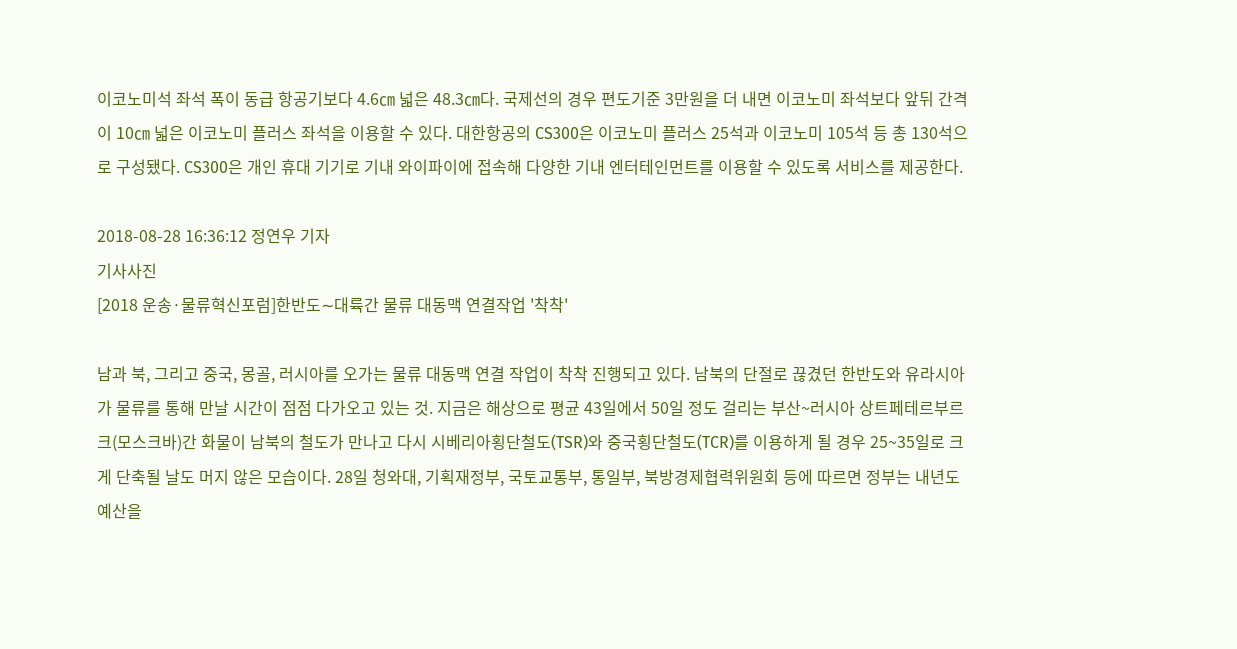이코노미석 좌석 폭이 동급 항공기보다 4.6㎝ 넓은 48.3㎝다. 국제선의 경우 편도기준 3만원을 더 내면 이코노미 좌석보다 앞뒤 간격이 10㎝ 넓은 이코노미 플러스 좌석을 이용할 수 있다. 대한항공의 CS300은 이코노미 플러스 25석과 이코노미 105석 등 총 130석으로 구성됐다. CS300은 개인 휴대 기기로 기내 와이파이에 접속해 다양한 기내 엔터테인먼트를 이용할 수 있도록 서비스를 제공한다.

2018-08-28 16:36:12 정연우 기자
기사사진
[2018 운송·물류혁신포럼]한반도∼대륙간 물류 대동맥 연결작업 '착착'

남과 북, 그리고 중국, 몽골, 러시아를 오가는 물류 대동맥 연결 작업이 착착 진행되고 있다. 남북의 단절로 끊겼던 한반도와 유라시아가 물류를 통해 만날 시간이 점점 다가오고 있는 것. 지금은 해상으로 평균 43일에서 50일 정도 걸리는 부산~러시아 상트페테르부르크(모스크바)간 화물이 남북의 철도가 만나고 다시 시베리아횡단철도(TSR)와 중국횡단철도(TCR)를 이용하게 될 경우 25~35일로 크게 단축될 날도 머지 않은 모습이다. 28일 청와대, 기획재정부, 국토교통부, 통일부, 북방경제협력위원회 등에 따르면 정부는 내년도 예산을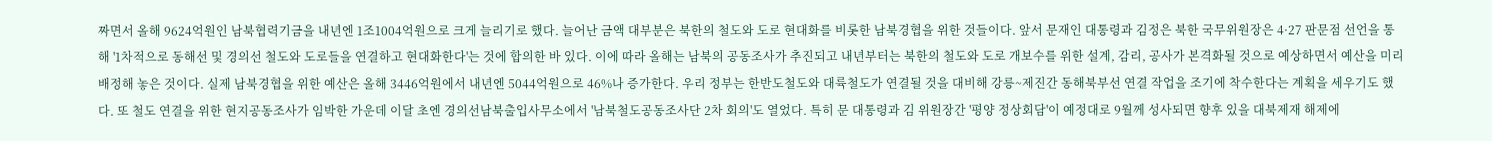짜면서 올해 9624억원인 남북협력기금을 내년엔 1조1004억원으로 크게 늘리기로 했다. 늘어난 금액 대부분은 북한의 철도와 도로 현대화를 비롯한 남북경협을 위한 것들이다. 앞서 문재인 대통령과 김정은 북한 국무위원장은 4·27 판문점 선언을 통해 '1차적으로 동해선 및 경의선 철도와 도로들을 연결하고 현대화한다'는 것에 합의한 바 있다. 이에 따라 올해는 남북의 공동조사가 추진되고 내년부터는 북한의 철도와 도로 개보수를 위한 설계, 감리, 공사가 본격화될 것으로 예상하면서 예산을 미리 배정해 놓은 것이다. 실제 남북경협을 위한 예산은 올해 3446억원에서 내년엔 5044억원으로 46%나 증가한다. 우리 정부는 한반도철도와 대륙철도가 연결될 것을 대비해 강릉~제진간 동해북부선 연결 작업을 조기에 착수한다는 계획을 세우기도 했다. 또 철도 연결을 위한 현지공동조사가 임박한 가운데 이달 초엔 경의선남북출입사무소에서 '남북철도공동조사단 2차 회의'도 열었다. 특히 문 대통령과 김 위원장간 '평양 정상회담'이 예정대로 9월께 성사되면 향후 있을 대북제재 해제에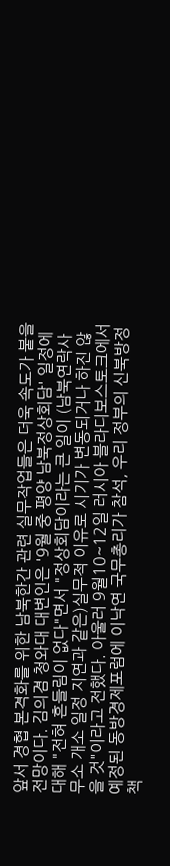앞서 경협 본격화를 위한 남북한간 관련 실무작업들은 더욱 속도가 붙을 전망이다. 김의겸 청와대 대변인은 '9월 중 평양 남북정상회담' 일정에 대해 "전혀 흔들림이 없다"면서 "정상회담이라는 큰 일이 (남북연락사무소 개소 일정 지연과 같은)실무적 이유로 시기가 변동되거나 하진 않을 것"이라고 전했다. 아울러 9월10~12일 러시아 블라디보스토크에서 예정된 동방경제포럼에 이낙연 국무총리가 참석, 우리 정부의 신북방정책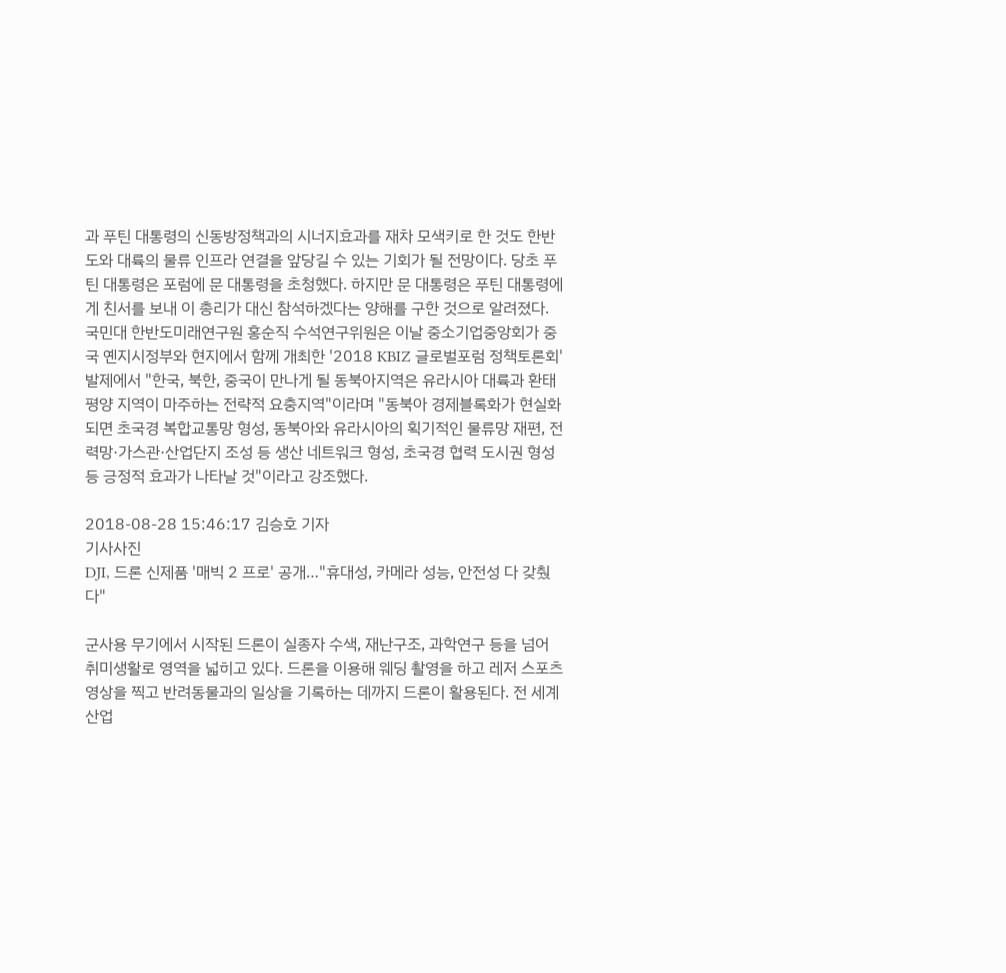과 푸틴 대통령의 신동방정책과의 시너지효과를 재차 모색키로 한 것도 한반도와 대륙의 물류 인프라 연결을 앞당길 수 있는 기회가 될 전망이다. 당초 푸틴 대통령은 포럼에 문 대통령을 초청했다. 하지만 문 대통령은 푸틴 대통령에게 친서를 보내 이 총리가 대신 참석하겠다는 양해를 구한 것으로 알려졌다. 국민대 한반도미래연구원 홍순직 수석연구위원은 이날 중소기업중앙회가 중국 옌지시정부와 현지에서 함께 개최한 '2018 KBIZ 글로벌포럼 정책토론회' 발제에서 "한국, 북한, 중국이 만나게 될 동북아지역은 유라시아 대륙과 환태평양 지역이 마주하는 전략적 요충지역"이라며 "동북아 경제블록화가 현실화되면 초국경 복합교통망 형성, 동북아와 유라시아의 획기적인 물류망 재편, 전력망·가스관·산업단지 조성 등 생산 네트워크 형성, 초국경 협력 도시권 형성 등 긍정적 효과가 나타날 것"이라고 강조했다.

2018-08-28 15:46:17 김승호 기자
기사사진
DJI, 드론 신제품 '매빅 2 프로' 공개…"휴대성, 카메라 성능, 안전성 다 갖췄다"

군사용 무기에서 시작된 드론이 실종자 수색, 재난구조, 과학연구 등을 넘어 취미생활로 영역을 넓히고 있다. 드론을 이용해 웨딩 촬영을 하고 레저 스포츠 영상을 찍고 반려동물과의 일상을 기록하는 데까지 드론이 활용된다. 전 세계 산업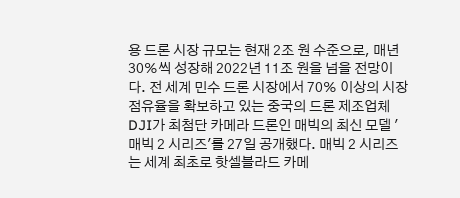용 드론 시장 규모는 현재 2조 원 수준으로, 매년 30%씩 성장해 2022년 11조 원을 넘을 전망이다. 전 세계 민수 드론 시장에서 70% 이상의 시장점유율을 확보하고 있는 중국의 드론 제조업체 DJI가 최첨단 카메라 드론인 매빅의 최신 모델 '매빅 2 시리즈'를 27일 공개했다. 매빅 2 시리즈는 세계 최초로 핫셀블라드 카메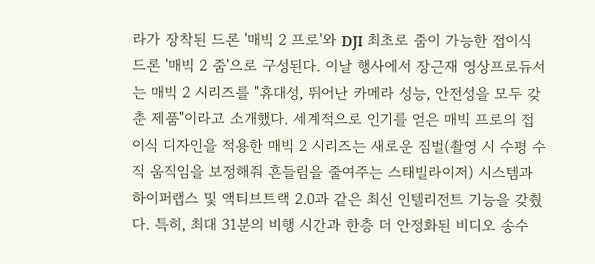라가 장착된 드론 '매빅 2 프로'와 DJI 최초로 줌이 가능한 접이식 드론 '매빅 2 줌'으로 구성된다. 이날 행사에서 장근재 영상프로듀서는 매빅 2 시리즈를 "휴대성, 뛰어난 카메라 성능, 안전성을 모두 갖춘 제품"이라고 소개했다. 세계적으로 인기를 얻은 매빅 프로의 접이식 디자인을 적용한 매빅 2 시리즈는 새로운 짐벌(촬영 시 수평 수직 움직임을 보정해줘 흔들림을 줄여주는 스태빌라이저) 시스템과 하이퍼랩스 및 액티브트랙 2.0과 같은 최신 인텔리전트 기능을 갖췄다. 특히, 최대 31분의 비행 시간과 한층 더 안정화된 비디오 송수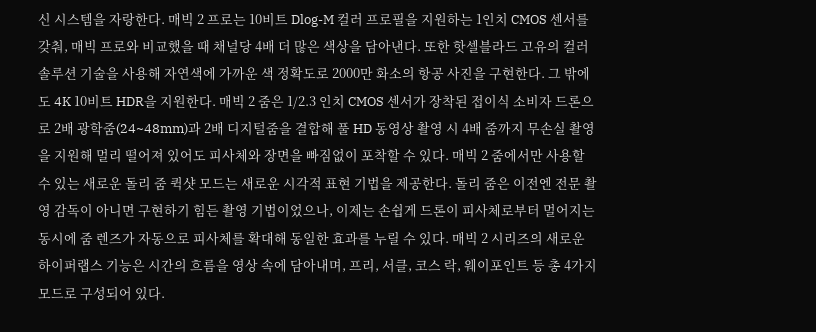신 시스템을 자랑한다. 매빅 2 프로는 10비트 Dlog-M 컬러 프로필을 지원하는 1인치 CMOS 센서를 갖춰, 매빅 프로와 비교했을 때 채널당 4배 더 많은 색상을 담아낸다. 또한 핫셀블라드 고유의 컬러 솔루션 기술을 사용해 자연색에 가까운 색 정확도로 2000만 화소의 항공 사진을 구현한다. 그 밖에도 4K 10비트 HDR을 지원한다. 매빅 2 줌은 1/2.3 인치 CMOS 센서가 장착된 접이식 소비자 드론으로 2배 광학줌(24~48mm)과 2배 디지털줌을 결합해 풀 HD 동영상 촬영 시 4배 줌까지 무손실 촬영을 지원해 멀리 떨어져 있어도 피사체와 장면을 빠짐없이 포착할 수 있다. 매빅 2 줌에서만 사용할 수 있는 새로운 돌리 줌 퀵샷 모드는 새로운 시각적 표현 기법을 제공한다. 돌리 줌은 이전엔 전문 촬영 감독이 아니면 구현하기 힘든 촬영 기법이었으나, 이제는 손쉽게 드론이 피사체로부터 멀어지는 동시에 줌 렌즈가 자동으로 피사체를 확대해 동일한 효과를 누릴 수 있다. 매빅 2 시리즈의 새로운 하이퍼랩스 기능은 시간의 흐름을 영상 속에 담아내며, 프리, 서클, 코스 락, 웨이포인트 등 총 4가지 모드로 구성되어 있다.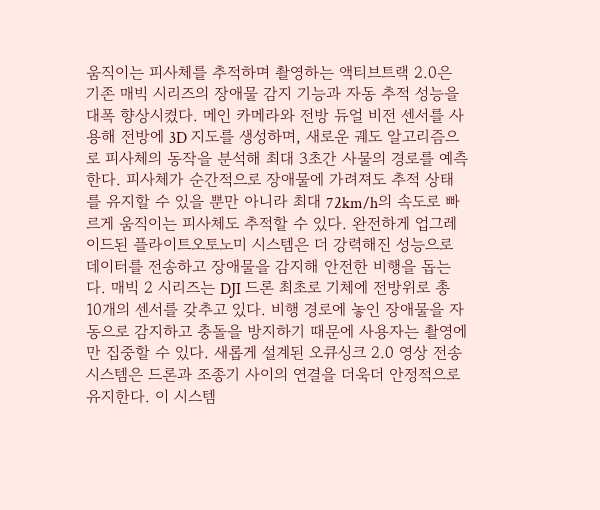움직이는 피사체를 추적하며 촬영하는 액티브트랙 2.0은 기존 매빅 시리즈의 장애물 감지 기능과 자동 추적 성능을 대폭 향상시켰다. 메인 카메라와 전방 듀얼 비전 센서를 사용해 전방에 3D 지도를 생성하며, 새로운 궤도 알고리즘으로 피사체의 동작을 분석해 최대 3초간 사물의 경로를 예측한다. 피사체가 순간적으로 장애물에 가려져도 추적 상태를 유지할 수 있을 뿐만 아니라 최대 72km/h의 속도로 빠르게 움직이는 피사체도 추적할 수 있다. 완전하게 업그레이드된 플라이트오토노미 시스템은 더 강력해진 성능으로 데이터를 전송하고 장애물을 감지해 안전한 비행을 돕는다. 매빅 2 시리즈는 DJI 드론 최초로 기체에 전방위로 총 10개의 센서를 갖추고 있다. 비행 경로에 놓인 장애물을 자동으로 감지하고 충돌을 방지하기 때문에 사용자는 촬영에만 집중할 수 있다. 새롭게 설계된 오큐싱크 2.0 영상 전송 시스템은 드론과 조종기 사이의 연결을 더욱더 안정적으로 유지한다. 이 시스템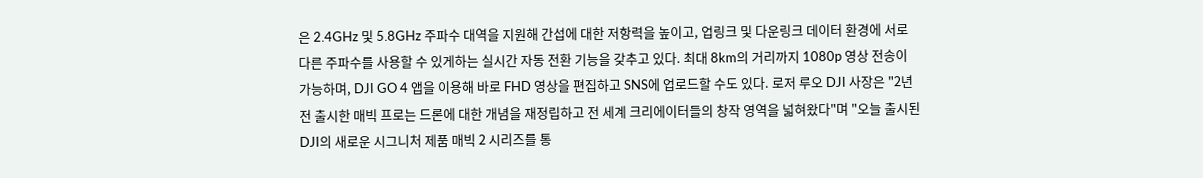은 2.4GHz 및 5.8GHz 주파수 대역을 지원해 간섭에 대한 저항력을 높이고, 업링크 및 다운링크 데이터 환경에 서로 다른 주파수를 사용할 수 있게하는 실시간 자동 전환 기능을 갖추고 있다. 최대 8km의 거리까지 1080p 영상 전송이 가능하며, DJI GO 4 앱을 이용해 바로 FHD 영상을 편집하고 SNS에 업로드할 수도 있다. 로저 루오 DJI 사장은 "2년 전 출시한 매빅 프로는 드론에 대한 개념을 재정립하고 전 세계 크리에이터들의 창작 영역을 넓혀왔다"며 "오늘 출시된 DJI의 새로운 시그니처 제품 매빅 2 시리즈를 통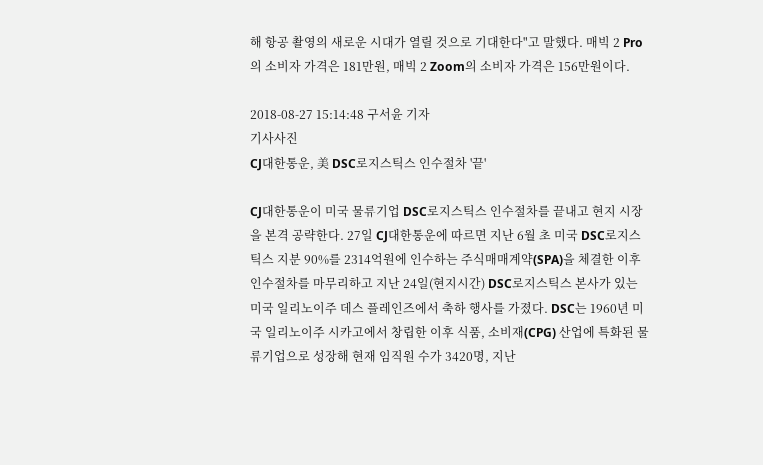해 항공 촬영의 새로운 시대가 열릴 것으로 기대한다"고 말했다. 매빅 2 Pro의 소비자 가격은 181만원, 매빅 2 Zoom의 소비자 가격은 156만원이다.

2018-08-27 15:14:48 구서윤 기자
기사사진
CJ대한통운, 美 DSC로지스틱스 인수절차 '끝'

CJ대한통운이 미국 물류기업 DSC로지스틱스 인수절차를 끝내고 현지 시장을 본격 공략한다. 27일 CJ대한통운에 따르면 지난 6월 초 미국 DSC로지스틱스 지분 90%를 2314억원에 인수하는 주식매매계약(SPA)을 체결한 이후 인수절차를 마무리하고 지난 24일(현지시간) DSC로지스틱스 본사가 있는 미국 일리노이주 데스 플레인즈에서 축하 행사를 가졌다. DSC는 1960년 미국 일리노이주 시카고에서 창립한 이후 식품, 소비재(CPG) 산업에 특화된 물류기업으로 성장해 현재 임직원 수가 3420명, 지난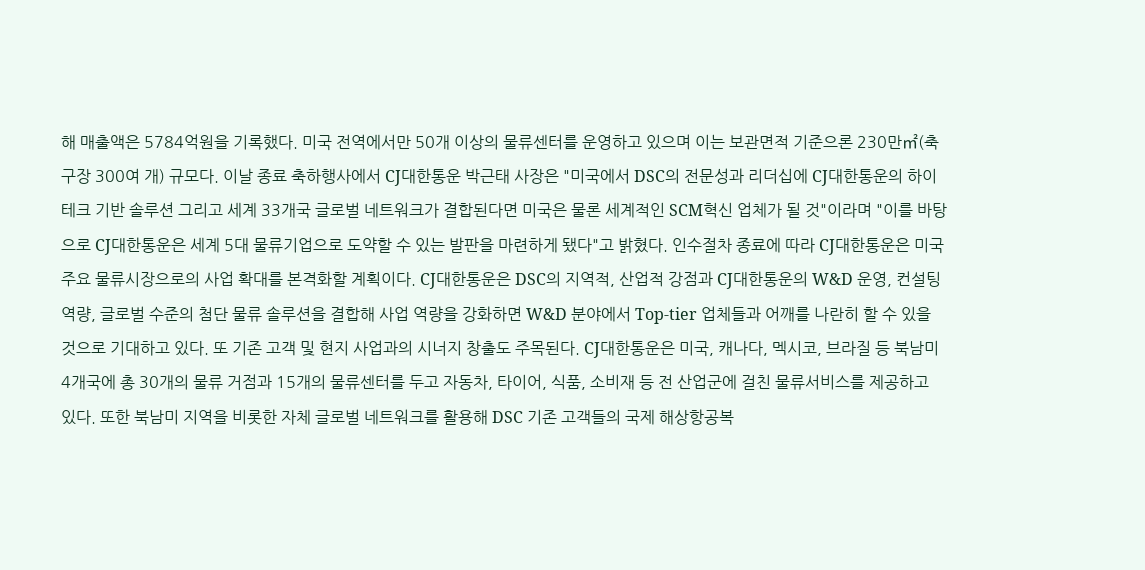해 매출액은 5784억원을 기록했다. 미국 전역에서만 50개 이상의 물류센터를 운영하고 있으며 이는 보관면적 기준으론 230만㎡(축구장 300여 개) 규모다. 이날 종료 축하행사에서 CJ대한통운 박근태 사장은 "미국에서 DSC의 전문성과 리더십에 CJ대한통운의 하이테크 기반 솔루션 그리고 세계 33개국 글로벌 네트워크가 결합된다면 미국은 물론 세계적인 SCM혁신 업체가 될 것"이라며 "이를 바탕으로 CJ대한통운은 세계 5대 물류기업으로 도약할 수 있는 발판을 마련하게 됐다"고 밝혔다. 인수절차 종료에 따라 CJ대한통운은 미국 주요 물류시장으로의 사업 확대를 본격화할 계획이다. CJ대한통운은 DSC의 지역적, 산업적 강점과 CJ대한통운의 W&D 운영, 컨설팅 역량, 글로벌 수준의 첨단 물류 솔루션을 결합해 사업 역량을 강화하면 W&D 분야에서 Top-tier 업체들과 어깨를 나란히 할 수 있을 것으로 기대하고 있다. 또 기존 고객 및 현지 사업과의 시너지 창출도 주목된다. CJ대한통운은 미국, 캐나다, 멕시코, 브라질 등 북남미 4개국에 총 30개의 물류 거점과 15개의 물류센터를 두고 자동차, 타이어, 식품, 소비재 등 전 산업군에 걸친 물류서비스를 제공하고 있다. 또한 북남미 지역을 비롯한 자체 글로벌 네트워크를 활용해 DSC 기존 고객들의 국제 해상항공복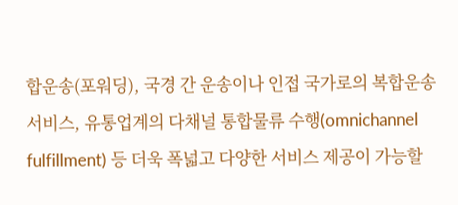합운송(포워딩), 국경 간 운송이나 인접 국가로의 복합운송 서비스, 유통업계의 다채널 통합물류 수행(omnichannel fulfillment) 등 더욱 폭넓고 다양한 서비스 제공이 가능할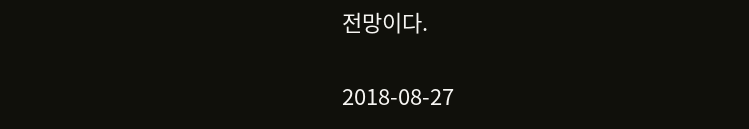전망이다.

2018-08-27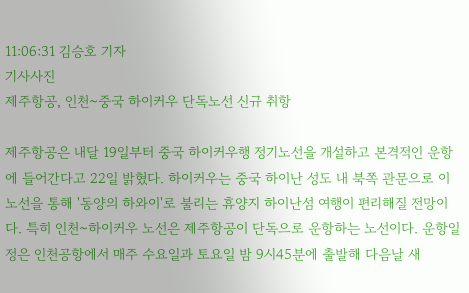11:06:31 김승호 기자
기사사진
제주항공, 인천~중국 하이커우 단독노선 신규 취항

제주항공은 내달 19일부터 중국 하이커우행 정기노선을 개설하고 본격적인 운항에 들어간다고 22일 밝혔다. 하이커우는 중국 하이난 성도 내 북쪽 관문으로 이 노선을 통해 '동양의 하와이'로 불리는 휴양지 하이난섬 여행이 편리해질 전망이다. 특히 인천~하이커우 노선은 제주항공이 단독으로 운항하는 노선이다. 운항일정은 인천공항에서 매주 수요일과 토요일 밤 9시45분에 출발해 다음날 새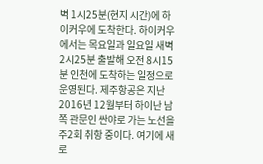벽 1시25분(현지 시간)에 하이커우에 도착한다. 하이커우에서는 목요일과 일요일 새벽 2시25분 출발해 오전 8시15분 인천에 도착하는 일정으로 운영된다. 제주항공은 지난 2016년 12월부터 하이난 남쪽 관문인 싼야로 가는 노선을 주2회 취항 중이다. 여기에 새로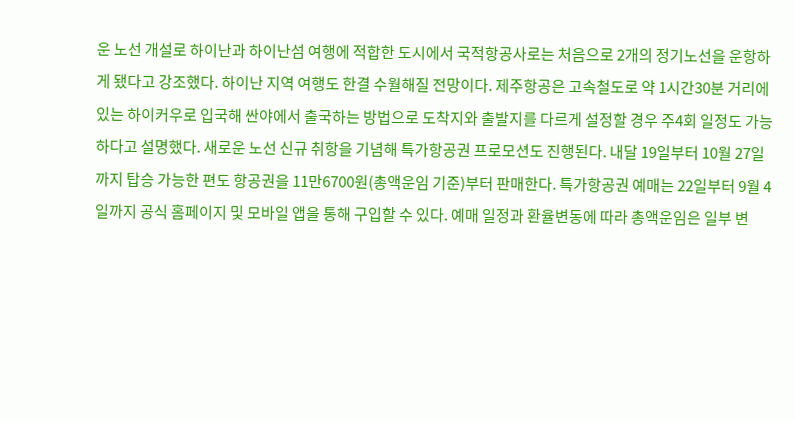운 노선 개설로 하이난과 하이난섬 여행에 적합한 도시에서 국적항공사로는 처음으로 2개의 정기노선을 운항하게 됐다고 강조했다. 하이난 지역 여행도 한결 수월해질 전망이다. 제주항공은 고속철도로 약 1시간30분 거리에 있는 하이커우로 입국해 싼야에서 출국하는 방법으로 도착지와 출발지를 다르게 설정할 경우 주4회 일정도 가능하다고 설명했다. 새로운 노선 신규 취항을 기념해 특가항공권 프로모션도 진행된다. 내달 19일부터 10월 27일까지 탑승 가능한 편도 항공권을 11만6700원(총액운임 기준)부터 판매한다. 특가항공권 예매는 22일부터 9월 4일까지 공식 홈페이지 및 모바일 앱을 통해 구입할 수 있다. 예매 일정과 환율변동에 따라 총액운임은 일부 변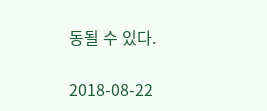동될 수 있다.

2018-08-22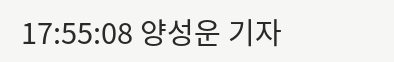17:55:08 양성운 기자